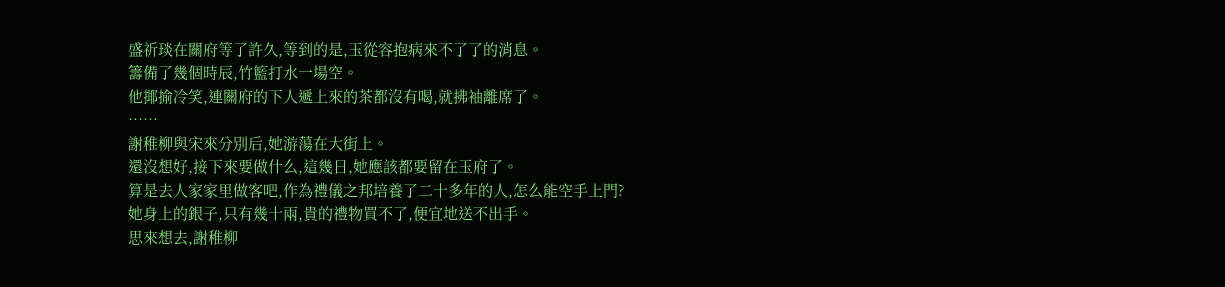盛祈琰在關府等了許久,等到的是,玉從容抱病來不了了的消息。
籌備了幾個時辰,竹籃打水一場空。
他揶揄冷笑,連關府的下人遞上來的茶都沒有喝,就拂袖離席了。
……
謝稚柳與宋來分別后,她游蕩在大街上。
還沒想好,接下來要做什么,這幾日,她應該都要留在玉府了。
算是去人家家里做客吧,作為禮儀之邦培養了二十多年的人,怎么能空手上門?
她身上的銀子,只有幾十兩,貴的禮物買不了,便宜地送不出手。
思來想去,謝稚柳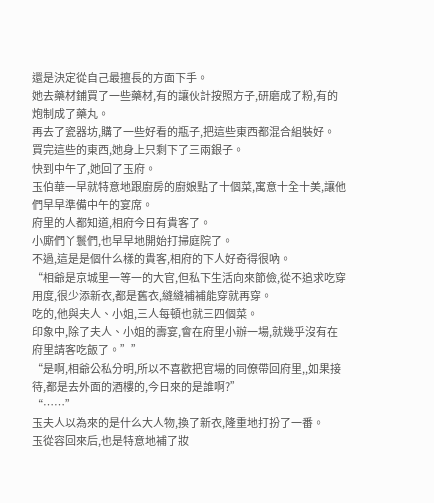還是決定從自己最擅長的方面下手。
她去藥材鋪買了一些藥材,有的讓伙計按照方子,研磨成了粉,有的炮制成了藥丸。
再去了瓷器坊,購了一些好看的瓶子,把這些東西都混合組裝好。
買完這些的東西,她身上只剩下了三兩銀子。
快到中午了,她回了玉府。
玉伯華一早就特意地跟廚房的廚娘點了十個菜,寓意十全十美,讓他們早早準備中午的宴席。
府里的人都知道,相府今日有貴客了。
小廝們丫鬟們,也早早地開始打掃庭院了。
不過,這是是個什么樣的貴客,相府的下人好奇得很吶。
“相爺是京城里一等一的大官,但私下生活向來節儉,從不追求吃穿用度,很少添新衣,都是舊衣,縫縫補補能穿就再穿。
吃的,他與夫人、小姐,三人每頓也就三四個菜。
印象中,除了夫人、小姐的壽宴,會在府里小辦一場,就幾乎沒有在府里請客吃飯了。””
“是啊,相爺公私分明,所以不喜歡把官場的同僚帶回府里,,如果接待,都是去外面的酒樓的,今日來的是誰啊?”
“……”
玉夫人以為來的是什么大人物,換了新衣,隆重地打扮了一番。
玉從容回來后,也是特意地補了妝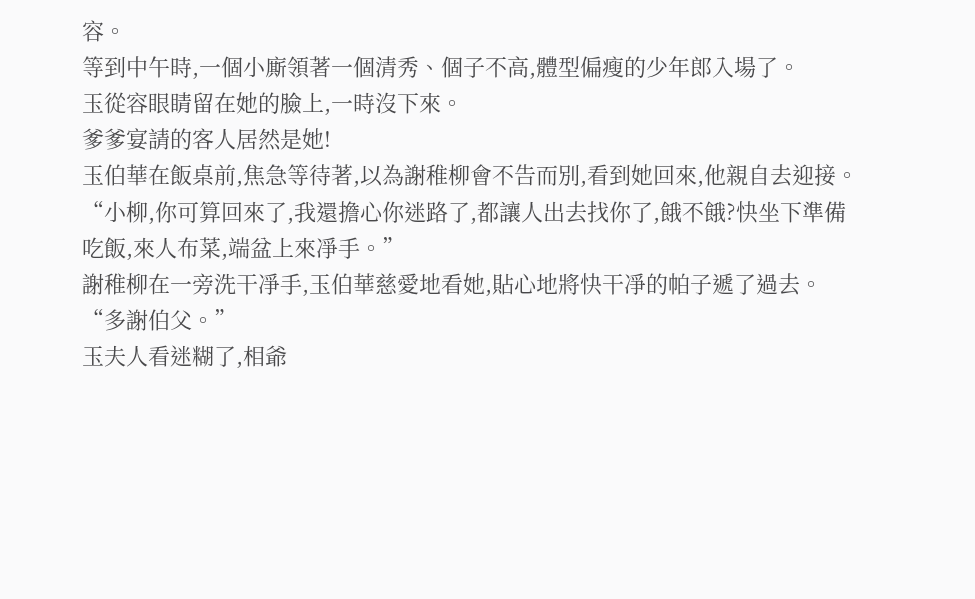容。
等到中午時,一個小廝領著一個清秀、個子不高,體型偏瘦的少年郎入場了。
玉從容眼睛留在她的臉上,一時沒下來。
爹爹宴請的客人居然是她!
玉伯華在飯桌前,焦急等待著,以為謝稚柳會不告而別,看到她回來,他親自去迎接。
“小柳,你可算回來了,我還擔心你迷路了,都讓人出去找你了,餓不餓?快坐下準備吃飯,來人布菜,端盆上來凈手。”
謝稚柳在一旁洗干凈手,玉伯華慈愛地看她,貼心地將快干凈的帕子遞了過去。
“多謝伯父。”
玉夫人看迷糊了,相爺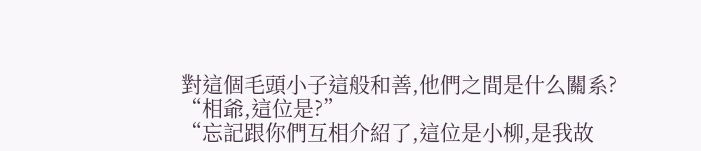對這個毛頭小子這般和善,他們之間是什么關系?
“相爺,這位是?”
“忘記跟你們互相介紹了,這位是小柳,是我故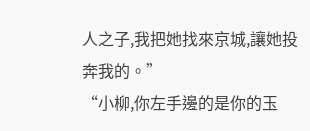人之子,我把她找來京城,讓她投奔我的。”
“小柳,你左手邊的是你的玉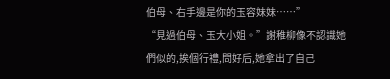伯母、右手邊是你的玉容妹妹……”
“見過伯母、玉大小姐。”謝稚柳像不認識她們似的,挨個行禮,問好后,她拿出了自己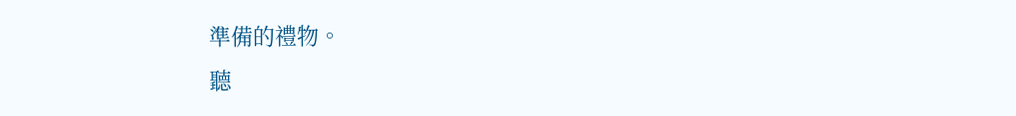準備的禮物。
聽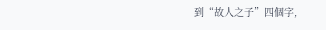到“故人之子”四個字,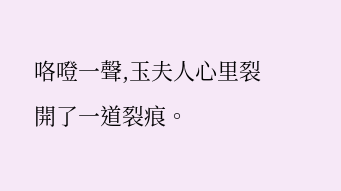咯噔一聲,玉夫人心里裂開了一道裂痕。